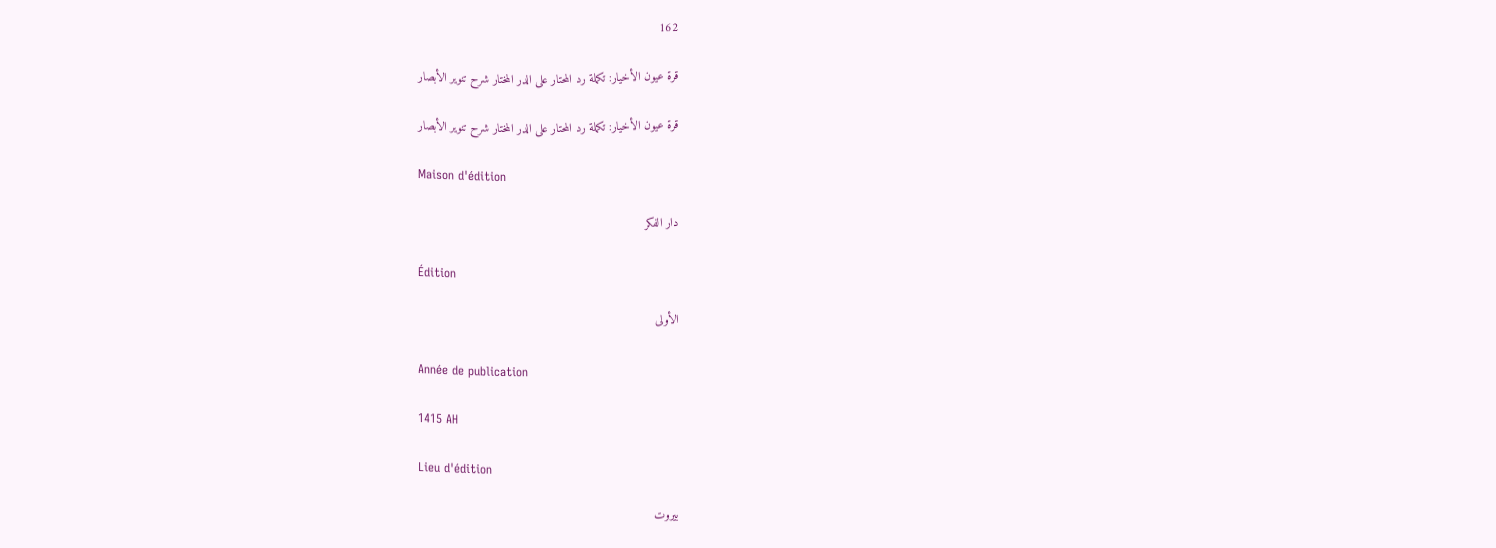162

قرة عيون الأخيار: تكملة رد المحتار على الدر المختار شرح تنوير الأبصار

قرة عيون الأخيار: تكملة رد المحتار على الدر المختار شرح تنوير الأبصار

Maison d'édition

دار الفكر

Édition

الأولى

Année de publication

1415 AH

Lieu d'édition

بيروت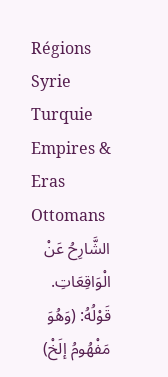Régions
Syrie
Turquie
Empires & Eras
Ottomans
الشَّارِحُ عَنْ الْوَاقِعَاتِ.
قَوْلُهُ: (وَهُوَ مَفْهُومُ إلَخْ)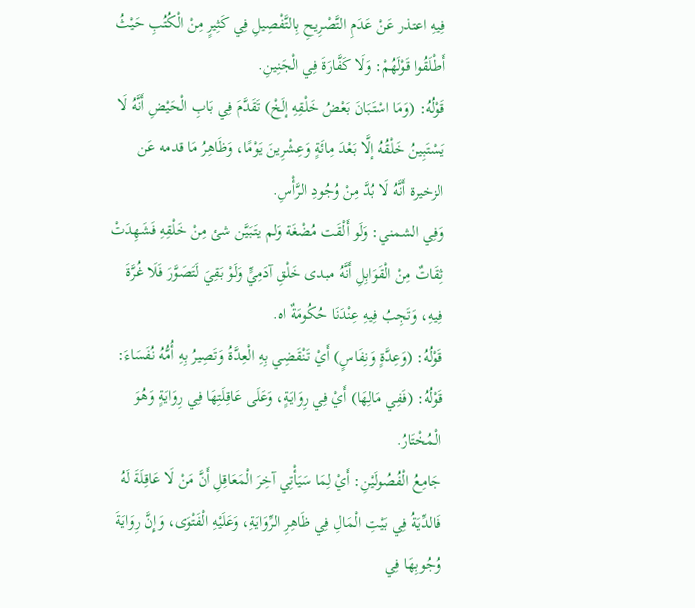فِيهِ اعتذر عَنْ عَدَمِ التَّصْرِيحِ بِالتَّفْصِيلِ فِي كَثِيرٍ مِنْ الْكُتُبِ حَيْثُ أَطْلَقُوا قَوْلَهُمْ: وَلَا كَفَّارَةَ فِي الْجَنِينِ.
قَوْلُهُ: (وَمَا اسْتَبَانَ بَعْضُ خَلْقِهِ إلَخْ) تَقَدَّمَ فِي بَابِ الْحَيْضِ أَنَّهُ لَا يَسْتَبِينُ خَلْقُهُ إلَّا بَعْدَ مِائَةٍ وَعِشْرِينَ يَوْمًا، وَظَاهِرُ مَا قدمه عَن الزخيرة أَنَّهُ لَا بُدَّ مِنْ وُجُودِ الرَّأْسِ.
وَفِي الشمني: وَلَو أَلْقَت مُضْغَة وَلم يتَبَيَّن شئ مِنْ خَلْقِهِ فَشَهِدَتْ ثِقَاتٌ مِنْ الْقَوَابِلِ أَنَّهُ مبدى خَلْقِ آدَمِيٍّ وَلَوْ بَقِيَ لَتَصَوَّرَ فَلَا غُرَّةَ فِيهِ، وَتَجِبُ فِيهِ عِنْدَنَا حُكُومَةٌ اه.
قَوْلُهُ: (وَعِدَّةٍ وَنِفَاسٍ) أَيْ تَنْقَضِي بِهِ الْعِدَّةُ وَتَصِيرُ بِهِ أُمُّهُ نُفَسَاءَ:
قَوْلُهُ: (فَفِي مَالِهَا) أَيْ فِي رِوَايَةٍ، وَعَلَى عَاقِلَتِهَا فِي رِوَايَةٍ وَهُوَ الْمُخْتَارُ.
جَامِعُ الْفُصُولَيْنِ: أَيْ لِمَا سَيَأْتِي آخِرَ الْمَعَاقِلِ أَنَّ مَنْ لَا عَاقِلَةَ لَهُ فَالدِّيَةُ فِي بَيْتِ الْمَالِ فِي ظَاهِرِ الرِّوَايَةِ، وَعَلَيْهِ الْفَتْوَى، وَإِنَّ رِوَايَةَ وُجُوبِهَا فِي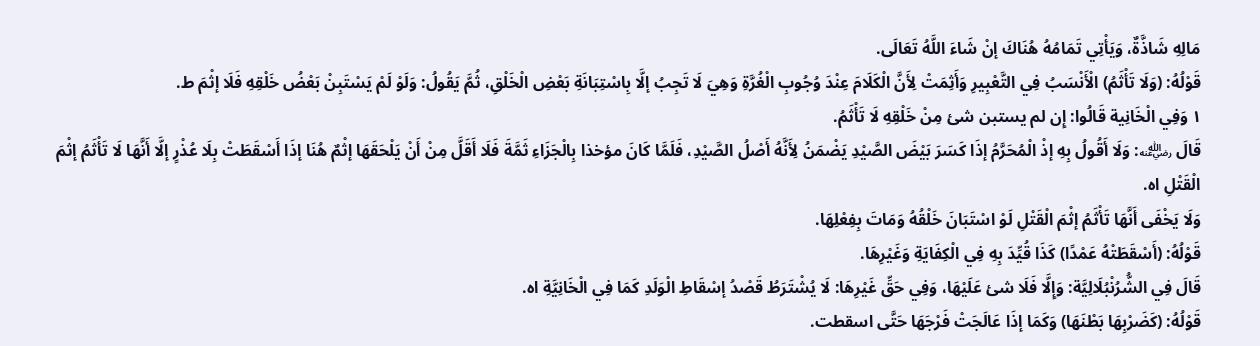مَالِهِ شَاذَّةٌ، وَيَأْتِي تَمَامُهُ هُنَاكَ إنْ شَاءَ اللَّهُ تَعَالَى.
قَوْلُهُ: (وَلَا تَأْثَمُ) الْأَنْسَبُ فِي التَّعْبِيرِ وَأَثِمَتْ لِأَنَّ الْكَلَامَ عِنْدَ وُجُوبِ الْغُرَّةِ وَهِيَ لَا تَجِبُ إلَّا بِاسْتِبَانَةِ بَعْضِ الْخَلْقِ، ثُمَّ يَقُولُ: وَلَوْ لَمْ يَسْتَبِنْ بَعْضُ خَلْقِهِ فَلَا إثْمَ ط.
١ وَفِي الْخَانِية قَالُوا: إِن لم يستبن شئ مِنْ خَلْقِهِ لَا تَأْثَمُ.
قَالَ ﵁: وَلَا أَقُولُ بِهِ إذْ الْمُحَرَّمُ إذَا كَسَرَ بَيْضَ الصَّيْدِ يَضْمَنُ لِأَنَّهُ أَصْلُ الصَّيْدِ، فَلَمَّا كَانَ مؤخذا بِالْجَزَاءِ ثَمَّةَ فَلَا أَقَلَّ مِنْ أَنْ يَلْحَقَهَا إثْمٌ هُنَا إذَا أَسْقَطَتْ بِلَا عُذْرٍ إلَّا أَنَّهَا لَا تَأْثَمُ إثْمَ الْقَتْلِ اه.
وَلَا يَخْفَى أَنَّهَا تَأْثَمُ إثْمَ الْقَتْلِ لَوْ اسْتَبَانَ خَلْقُهُ وَمَاتَ بِفِعْلِهَا.
قَوْلُهُ: (أَسْقَطَتْهُ عَمْدًا) كَذَا قُيِّدَ بِهِ فِي الْكِفَايَةِ وَغَيْرِهَا.
قَالَ فِي الشُّرُنْبُلَالِيَّة: وَإِلَّا فَلَا شئ عَلَيْهَا، وَفِي حَقِّ غَيْرِهَا: لَا يُشْتَرَطُ قَصْدُ إسْقَاطِ الْوَلَدِ كَمَا فِي الْخَانِيَّةِ اه.
قَوْلُهُ: (كَضَرْبِهَا بَطْنَهَا) وَكَمَا إذَا عَالَجَتْ فَرْجَهَا حَتَّى اسقطت.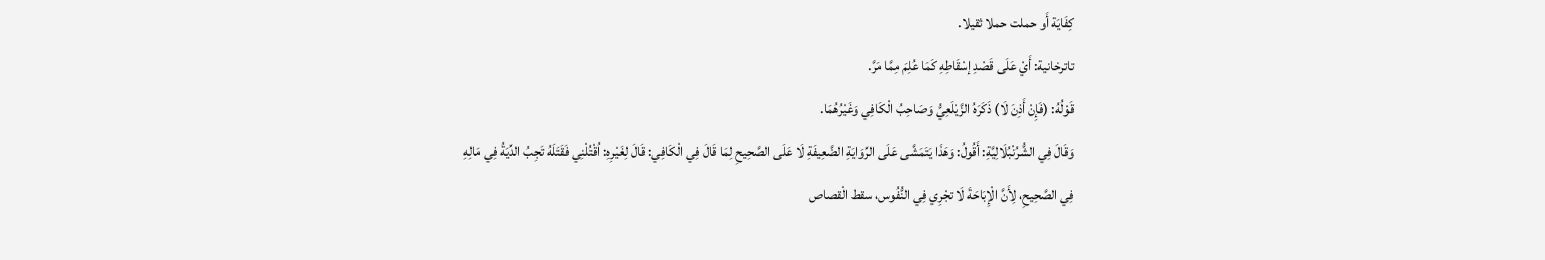كِفَايَة أَو حملت حملا ثقيلا.
تاترخانية: أَيْ عَلَى قَصْدِ إسْقَاطِهِ كَمَا عُلِمَ مِمَّا مَرَّ.
قَوْلُهُ: (فَإِنْ أَذِنَ لَا) ذَكَرَهُ الزَّيْلَعِيُّ وَصَاحِبُ الْكَافِي وَغَيْرُهُمَا.
وَقَالَ فِي الشُّرُنْبُلَالِيَّةِ: أَقُولُ: وَهَذَا يَتَمَشَّى عَلَى الرِّوَايَةِ الضَّعِيفَةِ لَا عَلَى الصَّحِيحِ لِمَا قَالَ فِي الْكَافِي: قَالَ لِغَيْرِهِ: اُقْتُلْنِي فَقَتَلَهُ تَجِبُ الدِّيَةُ فِي مَالِهِ فِي الصَّحِيحِ، لِأَنَّ الْإِبَاحَةَ لَا تجْرِي فِي النُّفُوس، سقط الْقصاص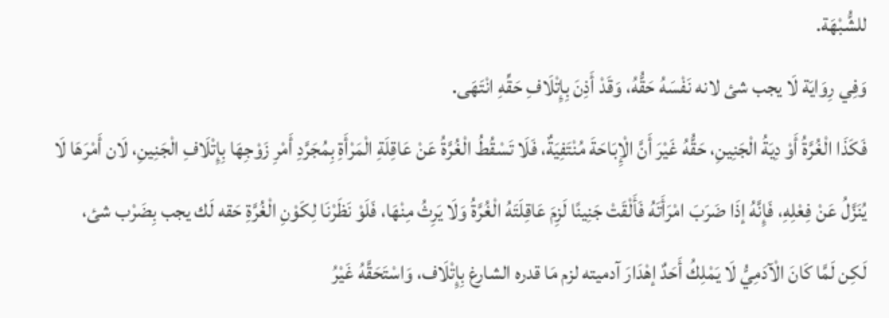للشُّبْهَة.
وَفِي رِوَايَة لَا يجب شئ لانه نَفْسَهُ حَقُّهُ، وَقَدْ أَذِنَ بِإِتْلَافِ حَقِّهِ انْتَهَى.
فَكَذَا الْغُرَّةُ أَوْ دِيَةُ الْجَنِينِ، حَقُّهُ غَيْرَ أَنَّ الْإِبَاحَةَ مُنْتَفِيَةٌ، فَلَا تَسْقُطُ الْغُرَّةُ عَنْ عَاقِلَةِ الْمَرْأَةِ بِمُجَرَّدِ أَمْرِ زَوْجِهَا بِإِتْلَافِ الْجَنِينِ، لَان أَمْرَهَا لَا يُنَزَّلُ عَنْ فِعْلِهِ، فَإِنَّهُ إذَا ضَرَبَ امْرَأَتَهُ فَأَلْقَتْ جَنِينًا لَزِمَ عَاقِلَتَهُ الْغُرَّةُ وَلَا يَرِثُ مِنْهَا، فَلَوْ نَظَرْنَا لِكَوْنِ الْغُرَّةِ حَقه لَك يجب بِضَرْب شئ، لَكِن لَمَّا كَانَ الْآدَمِيُّ لَا يَمْلِكُ أَحَدٌ إهْدَارَ آدميته لزم مَا قدره الشارغ بِإِتْلَاف، وَاسْتَحَقَّهُ غَيْرُ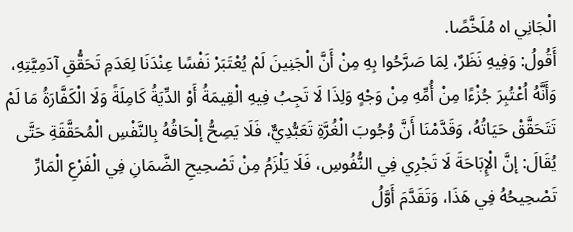الْجَانِي اه مُلَخَّصًا.
أَقُولُ: وَفِيهِ نَظَرٌ، لِمَا صَرَّحُوا بِهِ مِنْ أَنَّ الْجَنِينَ لَمْ يُعْتَبَرْ نَفْسًا عِنْدَنَا لِعَدَمِ تَحَقُّقِ آدَمِيَّتِهِ، وَأَنَّهُ اُعْتُبِرَ جُزْءًا مِنْ أُمِّهِ مِنْ وَجْهٍ وَلِذَا لَا تَجِبُ فِيهِ الْقِيمَةُ أَوْ الدِّيَةُ كَامِلَةً وَلَا الْكَفَّارَةُ مَا لَمْ تَتَحَقَّقْ حَيَاتُهُ، وَقَدَّمْنَا أَنَّ وُجُوبَ الْغُرَّةِ تَعَبُّدِيٌّ، فَلَا يَصِحُّ إلْحَاقُهُ بِالنَّفْسِ الْمُحَقَّقَةِ حَتَّى يُقَالَ: إنَّ الْإِبَاحَةَ لَا تَجْرِي فِي النُّفُوسِ، فَلَا يَلْزَمُ مِنْ تَصْحِيحِ الضَّمَانِ فِي الْفَرْعِ الْمَارِّ تَصْحِيحُهُ فِي هَذَا، وَتَقَدَّمَ أَوَّلُ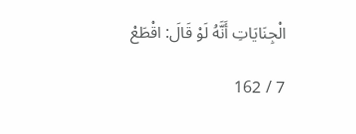الْجِنَايَاتِ أَنَّهُ لَوْ قَالَ: اقْطَعْ

7 / 162